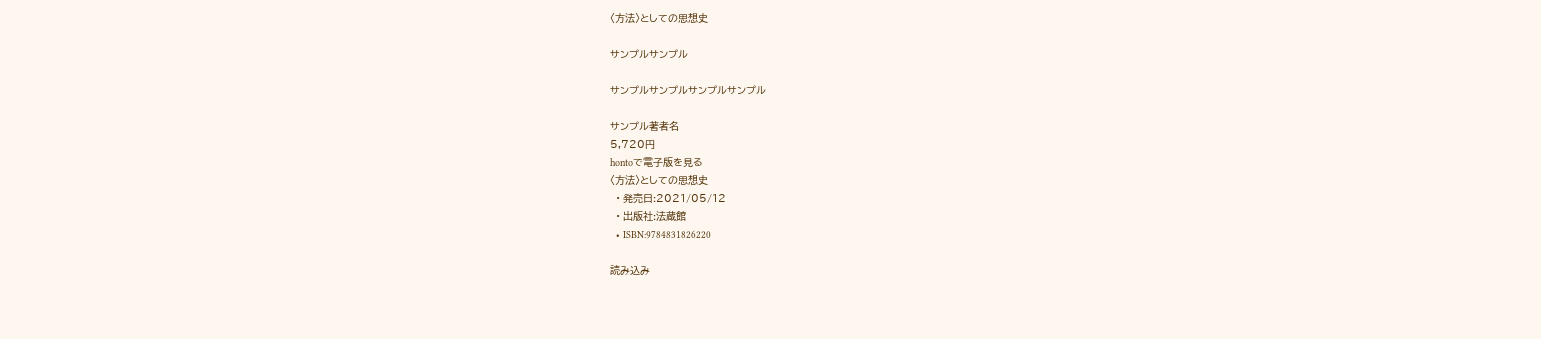〈方法〉としての思想史

サンプルサンプル

サンプルサンプルサンプルサンプル

サンプル著者名
5,720円
hontoで電子版を見る
〈方法〉としての思想史
  • 発売日:2021/05/12
  • 出版社:法蔵館
  • ISBN:9784831826220

読み込み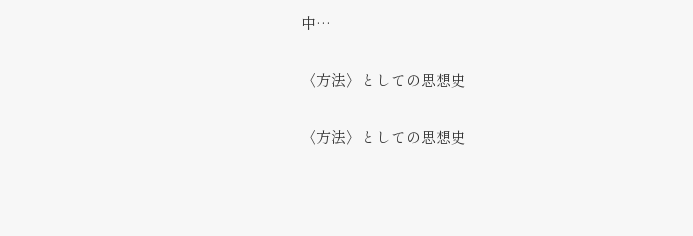中…

〈方法〉としての思想史

〈方法〉としての思想史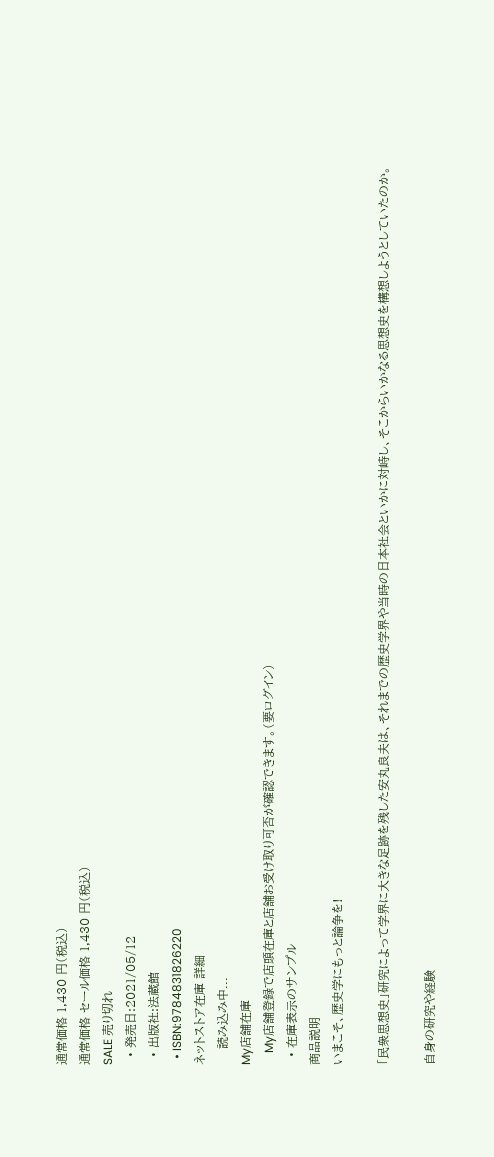通常価格 1,430 円(税込)
通常価格 セール価格 1,430 円(税込)
SALE 売り切れ
  • 発売日:2021/05/12
  • 出版社:法蔵館
  • ISBN:9784831826220
ネットストア在庫 詳細
    読み込み中...
My店舗在庫
    My店舗登録で店頭在庫と店舗お受け取り可否が確認できます。(要ログイン)
  • 在庫表示のサンプル
商品説明
いまこそ、歴史学にもっと論争を!

「民衆思想史」研究によって学界に大きな足跡を残した安丸良夫は、それまでの歴史学界や当時の日本社会といかに対峙し、そこからいかなる思想史を構想しようとしていたのか。

自身の研究や経験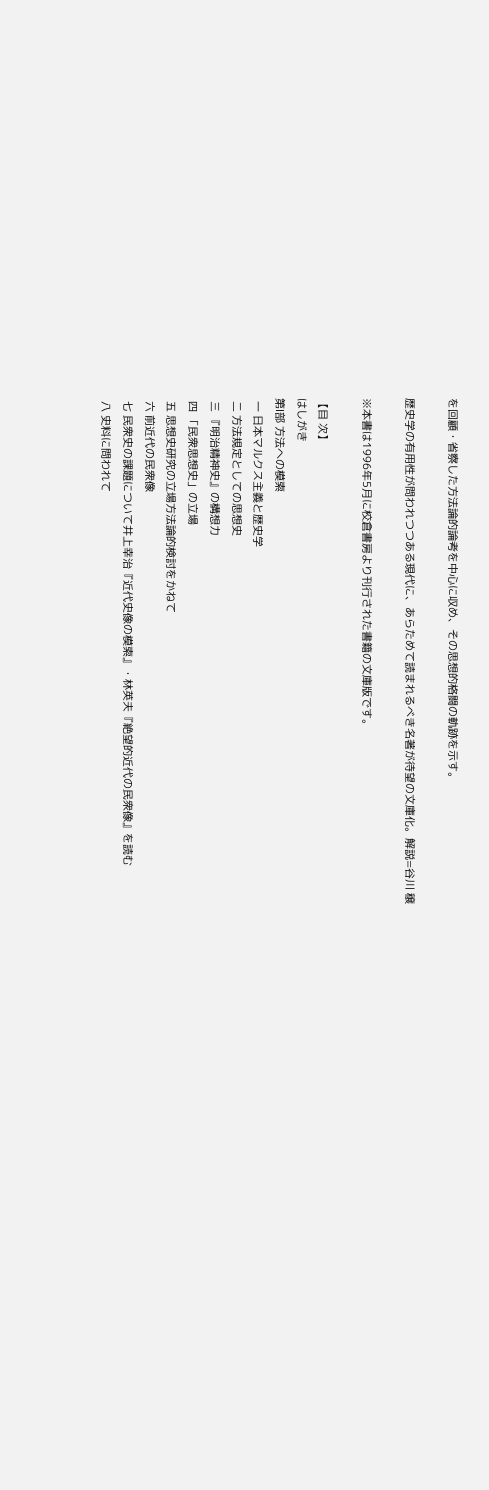を回顧・省察した方法論的論考を中心に収め、その思想的格闘の軌跡を示す。

歴史学の有用性が問われつつある現代に、あらためて読まれるべき名著が待望の文庫化。解説=谷川 穣

※本書は1996年5月に校倉書房より刊行された書籍の文庫版です。

【目 次】
はしがき
第Ⅰ部 方法への模索
 一 日本マルクス主義と歴史学
 二 方法規定としての思想史
 三 『明治精神史』の構想力
 四 「民衆思想史」の立場
 五 思想史研究の立場方法論的検討をかねて
 六 前近代の民衆像
 七 民衆史の課題について井上幸治『近代史像の模索』・林英夫『絶望的近代の民衆像』を読む
 八 史料に問われて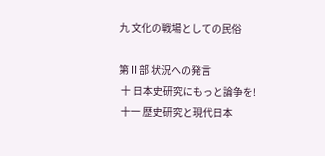九 文化の戦場としての民俗

第Ⅱ部 状況への発言
 十 日本史研究にもっと論争を!
 十一 歴史研究と現代日本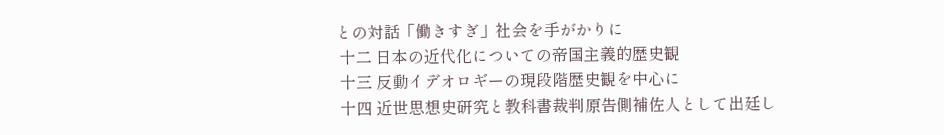との対話「働きすぎ」社会を手がかりに
 十二 日本の近代化についての帝国主義的歴史観
 十三 反動イデオロギーの現段階歴史観を中心に
 十四 近世思想史研究と教科書裁判原告側補佐人として出廷し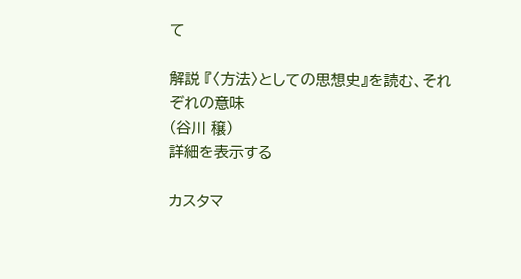て

解説 『〈方法〉としての思想史』を読む、それぞれの意味
(谷川 穣)
詳細を表示する

カスタマ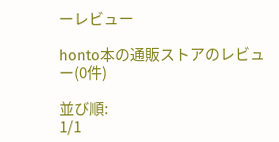ーレビュー

honto本の通販ストアのレビュー(0件)

並び順:
1/1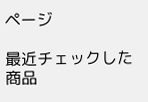ページ

最近チェックした商品